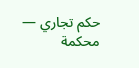حكم تجاري — محكمة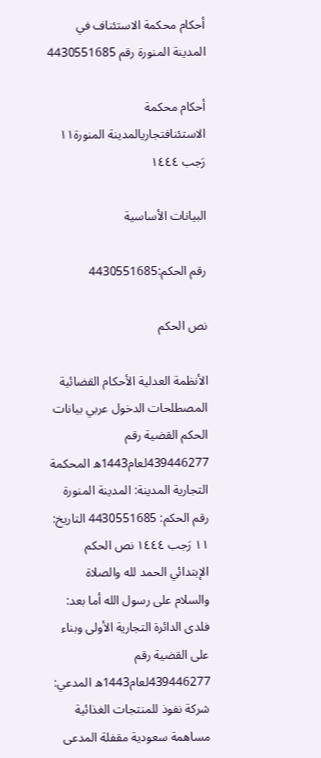أحكام محكمة الاستئناف في المدينة المنورة رقم 4430551685

أحكام محكمة الاستئنافتجاريالمدينة المنورة١١ رَجب ١٤٤٤

البيانات الأساسية

رقم الحكم:4430551685

نص الحكم

الأنظمة العدلية الأحكام القضائية المصطلحات الدخول عربي بيانات الحكم القضية رقم 439446277لعام1443ه المحكمة التجارية المدينة: المدينة المنورة رقم الحكم: 4430551685 التاريخ: ١١ رَجب ١٤٤٤ نص الحكم الإبتدائي الحمد لله والصلاة والسلام على رسول الله أما بعد: فلدى الدائرة التجارية الأولى وبناء على القضية رقم 439446277لعام1443ه المدعي: شركة نفوذ للمنتجات الغذائية مساهمة سعودية مقفلة المدعى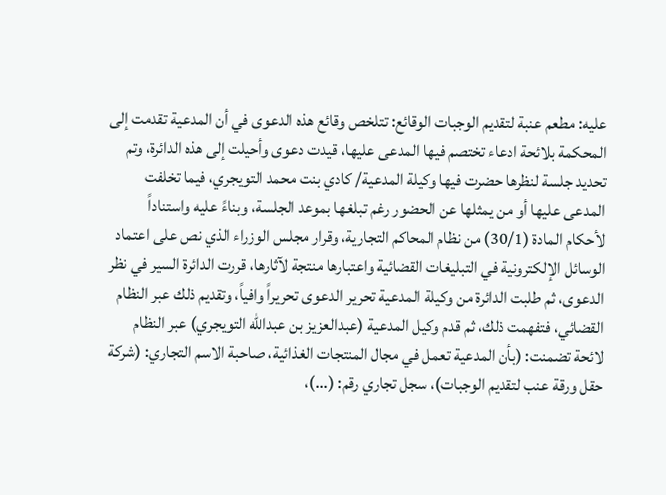عليه: مطعم عنبة لتقديم الوجبات الوقائع: تتلخص وقائع هذه الدعوى في أن المدعية تقدمت إلى المحكمة بلائحة ادعاء تختصم فيها المدعى عليها، قيدت دعوى وأحيلت إلى هذه الدائرة، وتم تحديد جلسة لنظرها حضرت فيها وكيلة المدعية/ كادي بنت محمد التويجري، فيما تخلفت المدعى عليها أو من يمثلها عن الحضور رغم تبلغها بموعد الجلسة، وبناءً عليه واستناداً لأحكام المادة (30/1) من نظام المحاكم التجارية، وقرار مجلس الوزراء الذي نص على اعتماد الوسائل الإلكترونية في التبليغات القضائية واعتبارها منتجة لآثارها، قررت الدائرة السير في نظر الدعوى، ثم طلبت الدائرة من وكيلة المدعية تحرير الدعوى تحريراً وافياً، وتقديم ذلك عبر النظام القضائي، فتفهمت ذلك، ثم قدم وكيل المدعية (عبدالعزيز بن عبدالله التويجري) عبر النظام لائحة تضمنت: (بأن المدعية تعمل في مجال المنتجات الغذائية، صاحبة الاسم التجاري: (شركة حقل ورقة عنب لتقديم الوجبات)، سجل تجاري رقم: (...)،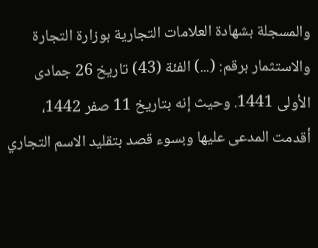والمسجلة بشهادة العلامات التجارية بوزارة التجارة والاستثمار برقم: (...) الفئة (43) تاريخ 26 جمادى الأولى 1441. وحيث إنه بتاريخ 11 صفر 1442، أقدمت المدعى عليها وبسوء قصد بتقليد الاسم التجاري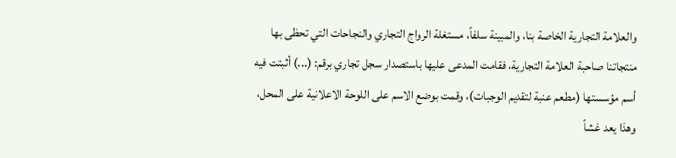والعلامة التجارية الخاصة بنا، والمبينة سلفاً، مستغلة الرواج التجاري والنجاحات التي تحظى بها منتجاتنا صاحبة العلامة التجارية، فقامت المدعى عليها باستصدار سجل تجاري برقم: (...) أثبتت فيه أسم مؤسستها (مطعم عنبة لتقديم الوجبات)، وقمت بوضع الاسم على اللوحة الاعلانية على المحل، وهذا يعد غشاً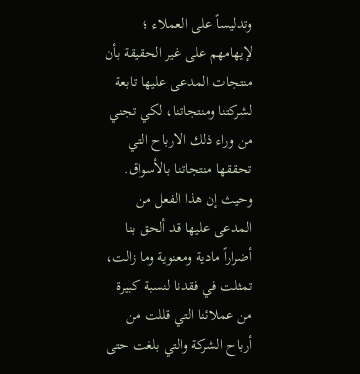وتدليساً على العملاء ؛ لإيهامهم على غير الحقيقة بأن منتجات المدعى عليها تابعة لشركتنا ومنتجاتنا، لكي تجني من وراء ذلك الارباح التي تحققها منتجاتنا بالأسواق. وحيث إن هذا الفعل من المدعى عليها قد ألحق بنا أضراراً مادية ومعنوية وما زالت، تمثلت في فقدنا لنسبة كبيرة من عملائنا التي قللت من أرباح الشركة والتي بلغت حتى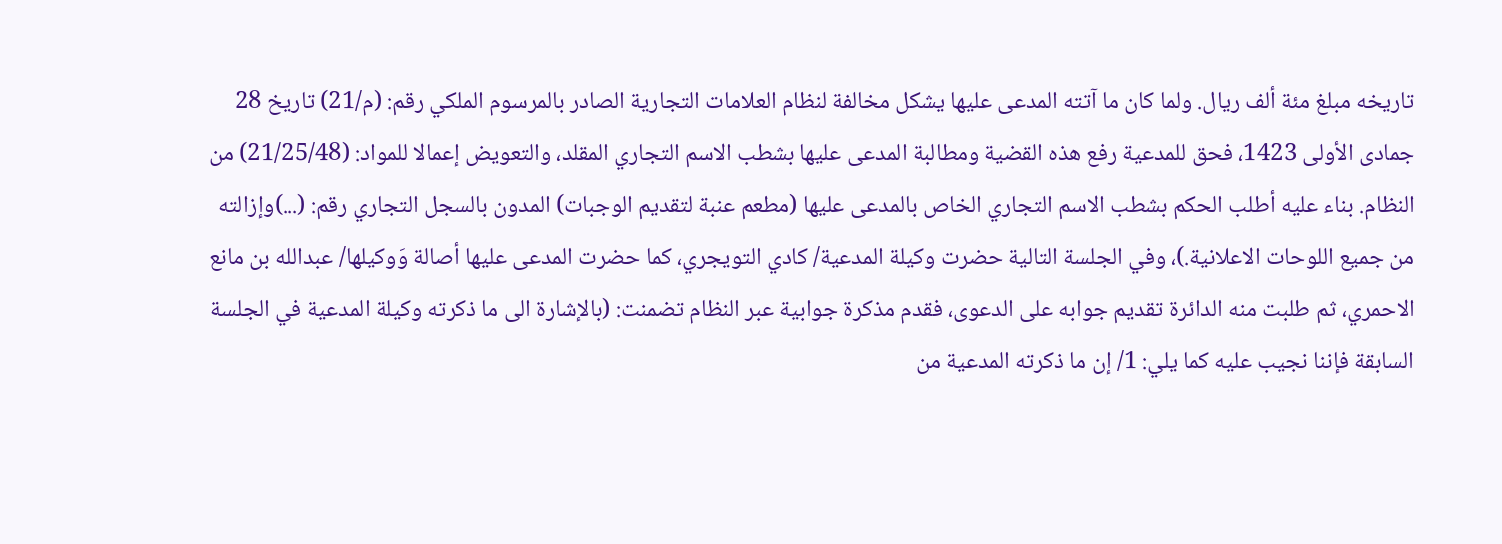تاريخه مبلغ مئة ألف ريال. ولما كان ما آتته المدعى عليها يشكل مخالفة لنظام العلامات التجارية الصادر بالمرسوم الملكي رقم: (م/21) تاريخ 28 جمادى الأولى 1423، فحق للمدعية رفع هذه القضية ومطالبة المدعى عليها بشطب الاسم التجاري المقلد، والتعويض إعمالا للمواد: (21/25/48) من النظام. بناء عليه أطلب الحكم بشطب الاسم التجاري الخاص بالمدعى عليها (مطعم عنبة لتقديم الوجبات) المدون بالسجل التجاري رقم: (...)وإزالته من جميع اللوحات الاعلانية.)، وفي الجلسة التالية حضرت وكيلة المدعية/ كادي التويجري، كما حضرت المدعى عليها أصالة وَوكيلها/ عبدالله بن مانع الاحمري، ثم طلبت منه الدائرة تقديم جوابه على الدعوى، فقدم مذكرة جوابية عبر النظام تضمنت: (بالإشارة الى ما ذكرته وكيلة المدعية في الجلسة السابقة فإننا نجيب عليه كما يلي: 1/ إن ما ذكرته المدعية من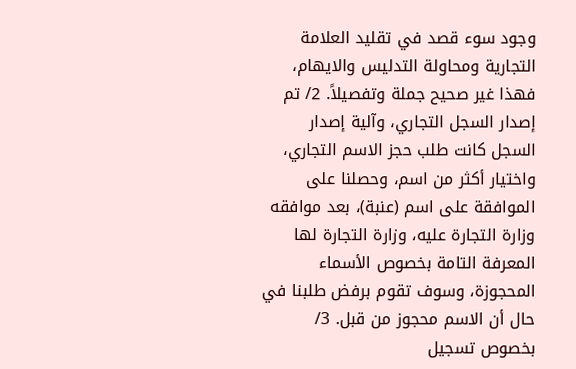وجود سوء قصد في تقليد العلامة التجارية ومحاولة التدليس والايهام، فهذا غير صحيح جملة وتفصيلاً. 2/ تم إصدار السجل التجاري، وآلية إصدار السجل كانت طلب حجز الاسم التجاري، واختيار أكثر من اسم، وحصلنا على الموافقة على اسم (عنبة)، بعد موافقه وزارة التجارة عليه، وزارة التجارة لها المعرفة التامة بخصوص الأسماء المحجوزة، وسوف تقوم برفض طلبنا في حال أن الاسم محجوز من قبل. 3/ بخصوص تسجيل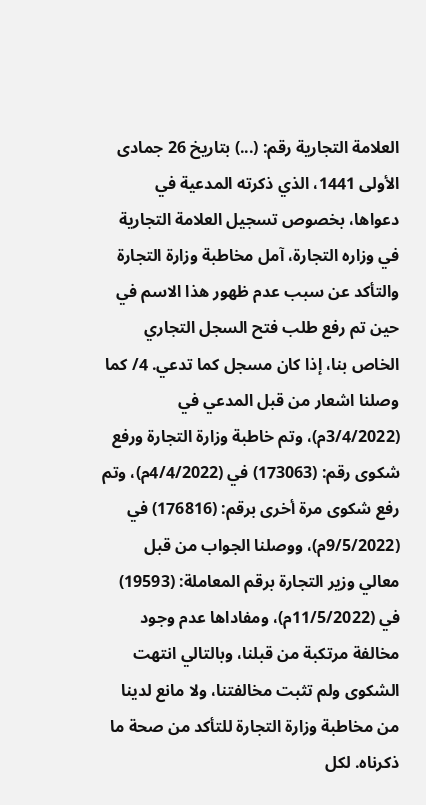العلامة التجارية رقم: (...) بتاريخ 26 جمادى الأولى 1441، الذي ذكرته المدعية في دعواها، بخصوص تسجيل العلامة التجارية في وزاره التجارة، آمل مخاطبة وزارة التجارة والتأكد عن سبب عدم ظهور هذا الاسم في حين تم رفع طلب فتح السجل التجاري الخاص بنا، إذا كان مسجل كما تدعي. 4/ كما وصلنا اشعار من قبل المدعي في (3/4/2022م)، وتم خاطبة وزارة التجارة ورفع شكوى رقم: (173063) في (4/4/2022م)، وتم رفع شكوى مرة أخرى برقم: (176816) في (9/5/2022م)، ووصلنا الجواب من قبل معالي وزير التجارة برقم المعاملة: (19593) في (11/5/2022م)، ومفاداها عدم وجود مخالفة مرتكبة من قبلنا، وبالتالي انتهت الشكوى ولم تثبت مخالفتنا، ولا مانع لدينا من مخاطبة وزارة التجارة للتأكد من صحة ما ذكرناه. لكل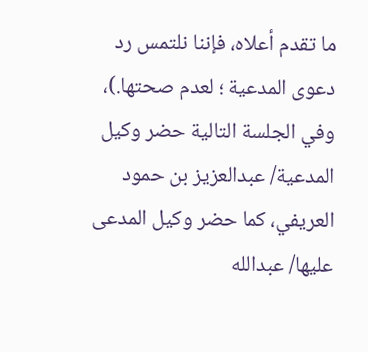ما تقدم أعلاه، فإننا نلتمس رد دعوى المدعية ؛ لعدم صحتها.)، وفي الجلسة التالية حضر وكيل المدعية/ عبدالعزيز بن حمود العريفي، كما حضر وكيل المدعى عليها/ عبدالله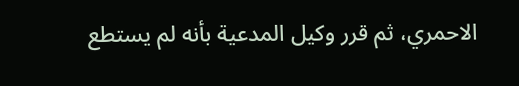الاحمري، ثم قرر وكيل المدعية بأنه لم يستطع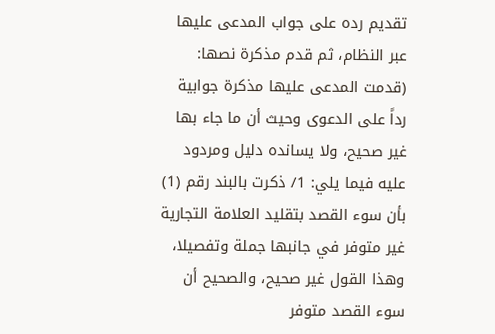تقديم رده على جواب المدعى عليها عبر النظام، ثم قدم مذكرة نصها: (قدمت المدعى عليها مذكرة جوابية رداً على الدعوى وحيث أن ما جاء بها غير صحيح، ولا يسانده دليل ومردود عليه فيما يلي: 1/ ذكرت بالبند رقم (1) بأن سوء القصد بتقليد العلامة التجارية غير متوفر في جانبها جملة وتفصيلا، وهذا القول غير صحيح، والصحيح أن سوء القصد متوفر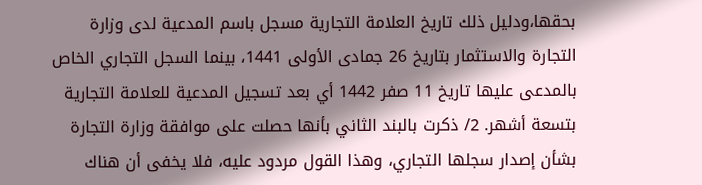بحقها،ودليل ذلك تاريخ العلامة التجارية مسجل باسم المدعية لدى وزارة التجارة والاستثمار بتاريخ 26 جمادى الأولى 1441، بينما السجل التجاري الخاص بالمدعى عليها تاريخ 11 صفر 1442 أي بعد تسجيل المدعية للعلامة التجارية بتسعة أشهر. 2/ ذكرت بالبند الثاني بأنها حصلت على موافقة وزارة التجارة بشأن إصدار سجلها التجاري، وهذا القول مردود عليه، فلا يخفى أن هناك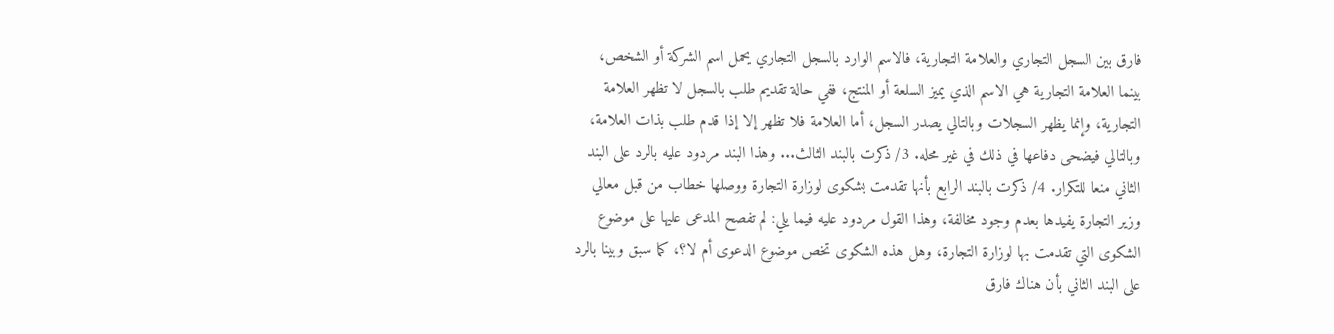فارق بين السجل التجاري والعلامة التجارية، فالاسم الوارد بالسجل التجاري يحمل اسم الشركة أو الشخص، بينما العلامة التجارية هي الاسم الذي يميز السلعة أو المنتج، ففي حالة تقديم طلب بالسجل لا تظهر العلامة التجارية، وإنما يظهر السجلات وبالتالي يصدر السجل، أما العلامة فلا تظهر إلا إذا قدم طلب بذات العلامة، وبالتالي فيضحى دفاعها في ذلك في غير محله. 3/ ذكرت بالبند الثالث... وهذا البند مردود عليه بالرد على البند الثاني منعا للتكرار. 4/ ذكرت بالبند الرابع بأنها تقدمت بشكوى لوزارة التجارة ووصلها خطاب من قبل معالي وزير التجارة يفيدها بعدم وجود مخالفة، وهذا القول مردود عليه فيما يلي: لم تفصح المدعى عليها على موضوع الشكوى التي تقدمت بها لوزارة التجارة، وهل هذه الشكوى تخص موضوع الدعوى أم لا؟، كما سبق وبينا بالرد على البند الثاني بأن هناك فارق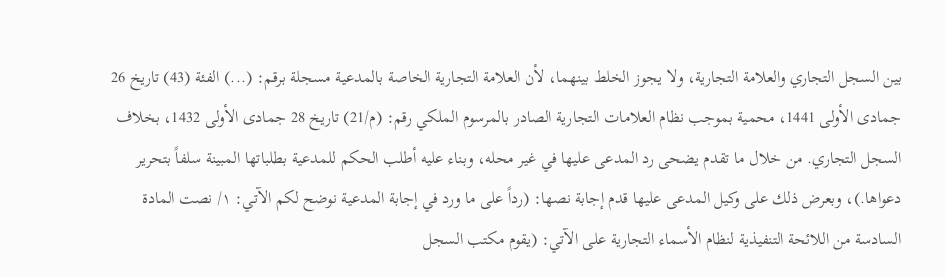بين السجل التجاري والعلامة التجارية، ولا يجوز الخلط بينهما، لأن العلامة التجارية الخاصة بالمدعية مسجلة برقم: (...) الفئة (43) تاريخ 26 جمادى الأولى 1441، محمية بموجب نظام العلامات التجارية الصادر بالمرسوم الملكي رقم: (م/21) تاريخ 28 جمادى الأولى 1432، بخلاف السجل التجاري. من خلال ما تقدم يضحى رد المدعى عليها في غير محله، وبناء عليه أطلب الحكم للمدعية بطلباتها المبينة سلفاً بتحرير دعواها.)، وبعرض ذلك على وكيل المدعى عليها قدم إجابة نصها: (رداً على ما ورد في إجابة المدعية نوضح لكم الآتي: ١/ نصت المادة السادسة من اللائحة التنفيذية لنظام الأسماء التجارية على الآتي: (يقوم مكتب السجل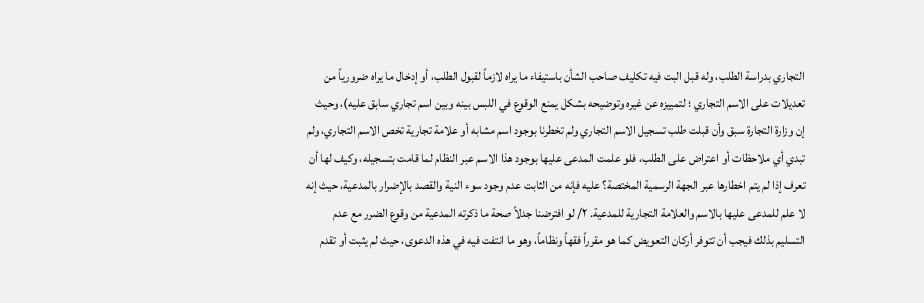التجاري بدراسة الطلب، وله قبل البت فيه تكليف صاحب الشأن باستيفاء ما يراه لازماً لقبول الطلب، أو إدخال ما يراه ضرورياً من تعديلات على الاسم التجاري ؛ لتمييزه عن غيره وتوضيحه بشكل يمنع الوقوع في اللبس بينه وبين اسم تجاري سابق عليه)، وحيث إن وزارة التجارة سبق وأن قبلت طلب تسجيل الاسم التجاري ولم تخطرنا بوجود اسم مشابه أو علامة تجارية تخص الاسم التجاري، ولم تبدي أي ملاحظات أو اعتراض على الطلب، فلو علمت المدعى عليها بوجود هذا الاسم عبر النظام لما قامت بتسجيله، وكيف لها أن تعرف إذا لم يتم اخطارها عبر الجهة الرسمية المختصة؟ عليه فإنه من الثابت عدم وجود سوء النية والقصد بالإضرار بالمدعية، حيث إنه لا علم للمدعى عليها بالاسم والعلامة التجارية للمدعية. ٢/ لو افترضنا جدلاً صحة ما ذكرته المدعية من وقوع الضرر مع عدم التسليم بذلك فيجب أن تتوفر أركان التعويض كما هو مقرراً فقهاً ونظاماً، وهو ما انتفت فيه في هذه الدعوى، حيث لم يثبت أو تقدم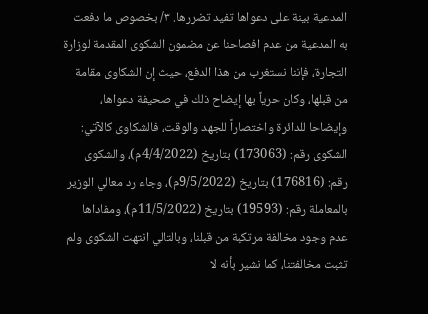المدعية بينة على دعواها تفيد تضررها. ٣/ بخصوص ما دفعت به المدعية من عدم افصاحنا عن مضمون الشكوى المقدمة لوزارة التجارة، فإننا نستغرب من هذا الدفع، حيث إن الشكاوى مقامة من قبلها، وكان حرياً بها إيضاح ذلك في صحيفة دعواها، وإيضاحا للدائرة واختصاراً للجهد والوقت، فالشكاوى كالآتي: الشكوى رقم: (173063) بتاريخ (4/4/2022م)، والشكوى رقم: (176816) بتاريخ (9/5/2022م)، وجاء رد معالي الوزير بالمعاملة رقم: (19593) بتاريخ (11/5/2022م)، ومفاداها عدم وجود مخالفة مرتكبة من قبلنا، وبالتالي انتهت الشكوى ولم تثبت مخالفتنا، كما نشير بأنه لا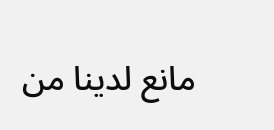مانع لدينا من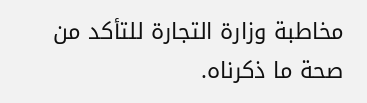مخاطبة وزارة التجارة للتأكد من صحة ما ذكرناه.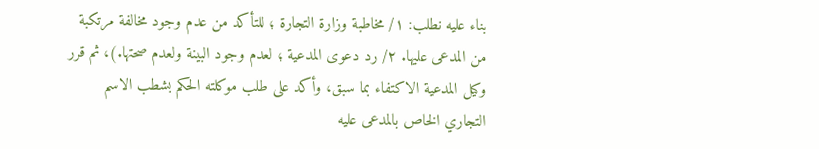بناء عليه نطلب: ١/ مخاطبة وزارة التجارة ؛ للتأكد من عدم وجود مخالفة مرتكبة من المدعى عليها. ٢/ رد دعوى المدعية ؛ لعدم وجود البينة ولعدم صحتها.)، ثم قرر وكيل المدعية الاكتفاء بما سبق، وأكد على طلب موكلته الحكم بشطب الاسم التجاري الخاص بالمدعى عليه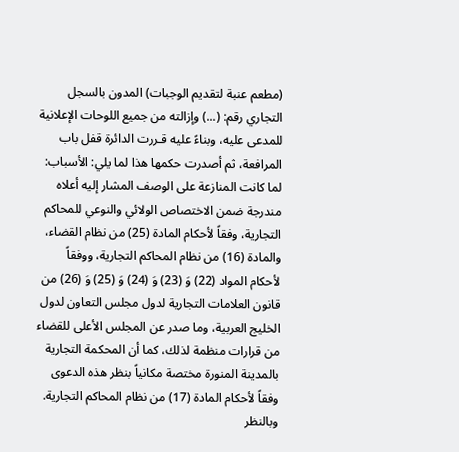(مطعم عنبة لتقديم الوجبات) المدون بالسجل التجاري رقم: (...) وإزالته من جميع اللوحات الإعلانية للمدعى عليه، وبناءً عليه قـررت الدائرة قفل باب المرافعة، ثم أصدرت حكمها هذا لما يلي: الأسباب: لما كانت المنازعة على الوصف المشار إليه أعلاه مندرجة ضمن الاختصاص الولائي والنوعي للمحاكم التجارية، وفقاً لأحكام المادة (25) من نظام القضاء، والمادة (16) من نظام المحاكم التجارية، ووفقاً لأحكام المواد (22) وَ (23) وَ (24) وَ (25) وَ (26) من قانون العلامات التجارية لدول مجلس التعاون لدول الخليج العربية، وما صدر عن المجلس الأعلى للقضاء من قرارات منظمة لذلك، كما أن المحكمة التجارية بالمدينة المنورة مختصة مكانياً بنظر هذه الدعوى وفقاً لأحكام المادة (17) من نظام المحاكم التجارية. وبالنظر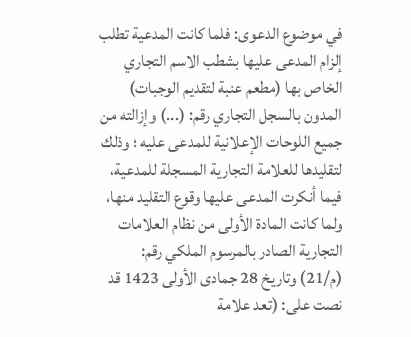في موضوع الدعوى: فلما كانت المدعية تطلب إلزام المدعى عليها بشطب الاسم التجاري الخاص بها (مطعم عنبة لتقديم الوجبات) المدون بالسجل التجاري رقم: (...) وإزالته من جميع اللوحات الإعلانية للمدعى عليه ؛ وذلك لتقليدها للعلامة التجارية المسجلة للمدعية، فيما أنكرت المدعى عليها وقوع التقليد منها، ولما كانت المادة الأولى من نظام العلامات التجارية الصادر بالمرسوم الملكي رقم: (م/21) وتاريخ 28 جمادى الأولى 1423 قد نصت على: (تعد علامة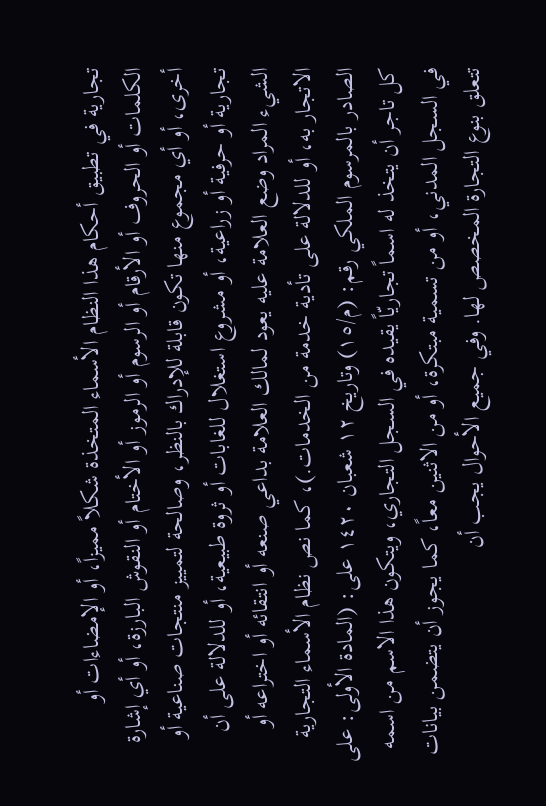تجارية في تطبيق أحكام هذا النظام الأسماء المتخذة شكلاً مميزاً، أو الإمضاءات أو الكلمات أو الحروف أو الأرقام أو الرسوم أو الرموز أو الأختام أو النقوش البارزة، أو أي إشارة أخرى، أو أي مجموع منها تكون قابلة للإدراك بالنظر، وصالحة لتمييز منتجات صناعية أو تجارية أو حرفية أو زراعية، أو مشروع استغلال للغابات أو ثروة طبيعية، أو للدلالة على أن الشيء المراد وضع العلامة عليه يعود لمالك العلامة بداعي صنعه أو انتقائه أو اختراعه أو الاتجار به، أو للدلالة على تأدية خدمة من الخدمات.)، كما نص نظام الأسماء التجارية الصادر بالمرسوم الملكي رقم: (م/١٥) وتاريخ ١٢ شعبان ١٤٢٠ على: (المادة الأولى: على كل تاجر أن يتخذ له اسماً تجاريّاً يقيده في السجل التجاري، ويتكون هذا الاسم من اسمه في السجل المدني، أو من تسمية مبتكرة، أو من الاثنين معاً، كما يجوز أن يتضمن بيانات تتعلق بنوع التجارة المخصص لها. وفي جميع الأحوال يجب أن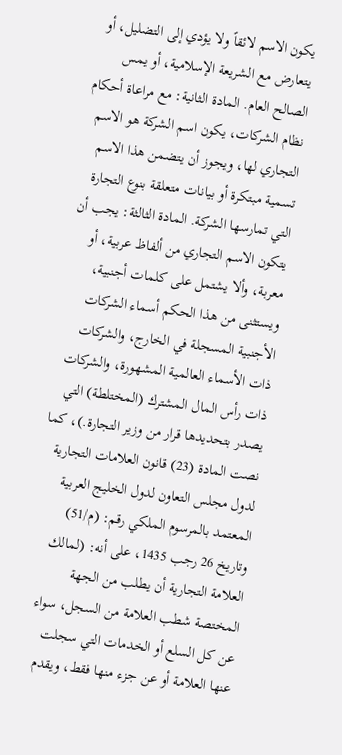يكون الاسم لائقاً ولا يؤدي إلى التضليل، أو يتعارض مع الشريعة الإسلامية، أو يمس الصالح العام. المادة الثانية: مع مراعاة أحكام نظام الشركات، يكون اسم الشركة هو الاسم التجاري لها، ويجوز أن يتضمن هذا الاسم تسمية مبتكرة أو بيانات متعلقة بنوع التجارة التي تمارسها الشركة. المادة الثالثة: يجب أن يتكون الاسم التجاري من ألفاظ عربية، أو معربة، وألا يشتمل على كلمات أجنبية، ويستثنى من هذا الحكم أسماء الشركات الأجنبية المسجلة في الخارج، والشركات ذات الأسماء العالمية المشهورة، والشركات ذات رأس المال المشترك (المختلطة) التي يصدر بتحديدها قرار من وزير التجارة.)، كما نصت المادة (23) قانون العلامات التجارية لدول مجلس التعاون لدول الخليج العربية المعتمد بالمرسوم الملكي رقم: (م/51) وتاريخ 26 رجب 1435، على أنه: (لمالك العلامة التجارية أن يطلب من الجهة المختصة شطب العلامة من السجل، سواء عن كل السلع أو الخدمات التي سجلت عنها العلامة أو عن جزء منها فقط، ويقدم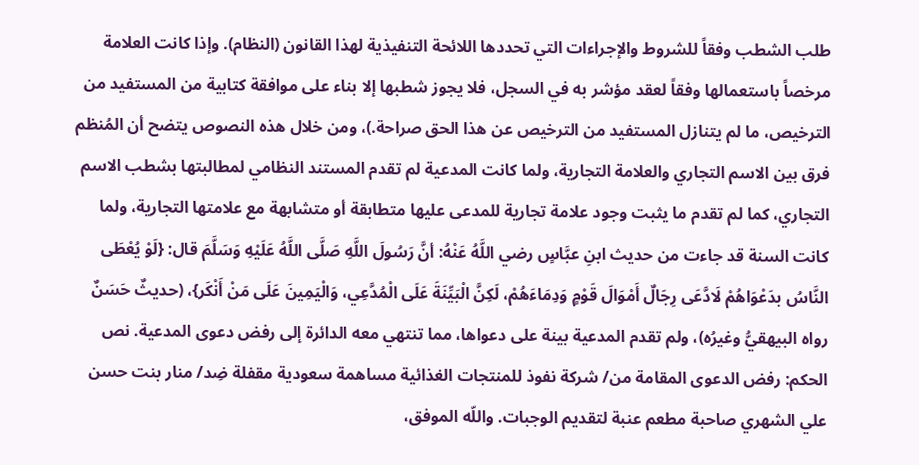طلب الشطب وفقاً للشروط والإجراءات التي تحددها اللائحة التنفيذية لهذا القانون (النظام). وإذا كانت العلامة مرخصاً باستعمالها وفقاً لعقد مؤشر به في السجل، فلا يجوز شطبها إلا بناء على موافقة كتابية من المستفيد من الترخيص، ما لم يتنازل المستفيد من الترخيص عن هذا الحق صراحة.)، ومن خلال هذه النصوص يتضح أن المُنظم فرق بين الاسم التجاري والعلامة التجارية، ولما كانت المدعية لم تقدم المستند النظامي لمطالبتها بشطب الاسم التجاري، كما لم تقدم ما يثبت وجود علامة تجارية للمدعى عليها متطابقة أو متشابهة مع علامتها التجارية، ولما كانت السنة قد جاءت من حديث ابنِ عبَّاسٍ رضي اللَّهُ عَنْهُ: أنَّ رَسُولَ اللَّهِ صَلَّى اللَّهُ عَلَيْهِ وَسَلَّمَ قال: {لَوْ يُعْطَى النَّاسُ بدَعْوَاهُمْ لَادَّعَى رِجَالٌ أَمْوَالَ قَوْمٍ وَدِمَاءَهُمْ، لَكِنَّ الْبَيِّنَةَ عَلَى الْمُدَّعِي، وَالْيَمِينَ عَلَى مَنْ أَنْكَر}، (حديثٌ حَسَنٌ رواه البيهقيُّ وغيرُه)، ولم تقدم المدعية بينة على دعواها، مما تنتهي معه الدائرة إلى رفض دعوى المدعية. نص الحكم: رفض الدعوى المقامة من/ شركة نفوذ للمنتجات الغذائية مساهمة سعودية مقفلة ضِد/ منار بنت حسن علي الشهري صاحبة مطعم عنبة لتقديم الوجبات. واللّه الموفق،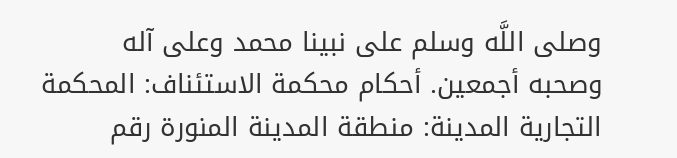وصلى اللَّه وسلم على نبينا محمد وعلى آله وصحبه أجمعين. أحكام محكمة الاستئناف: المحكمة التجارية المدينة: منطقة المدينة المنورة رقم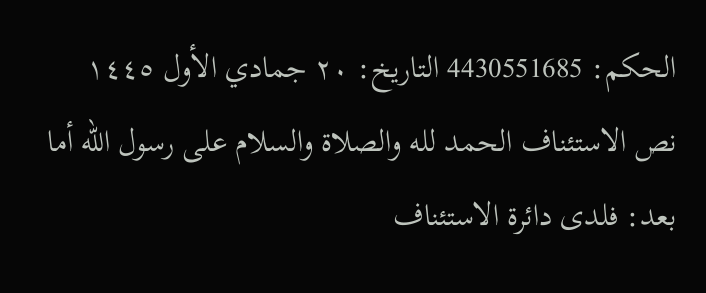الحكم: 4430551685 التاريخ: ٢٠ جمادي الأول ١٤٤٥ نص الاستئناف الحمد لله والصلاة والسلام على رسول الله أما بعد: فلدى دائرة الاستئناف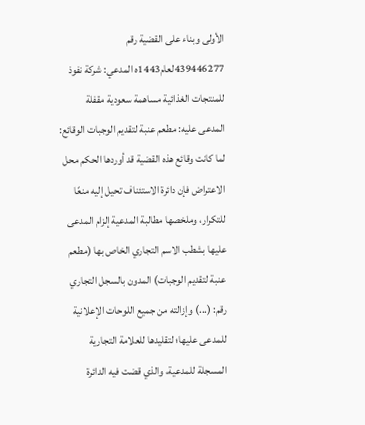الأولى وبناء على القضية رقم 439446277لعام1443ه المدعي: شركة نفوذ للمنتجات الغذائية مساهمة سعودية مقفلة المدعى عليه: مطعم عنبة لتقديم الوجبات الوقائع: لما كانت وقائع هذه القضية قد أوردها الحكم محل الاعتراض فإن دائرة الاستئناف تحيل إليه منعًا للتكرار، وملخصها مطالبة المدعية إلزام المدعى عليها بشطب الاسم التجاري الخاص بها (مطعم عنبة لتقديم الوجبات) المدون بالسجل التجاري رقم: (...) وإزالته من جميع اللوحات الإعلانية للمدعى عليها؛ لتقليدها للعلامة التجارية المسجلة للمدعية، والذي قضت فيه الدائرة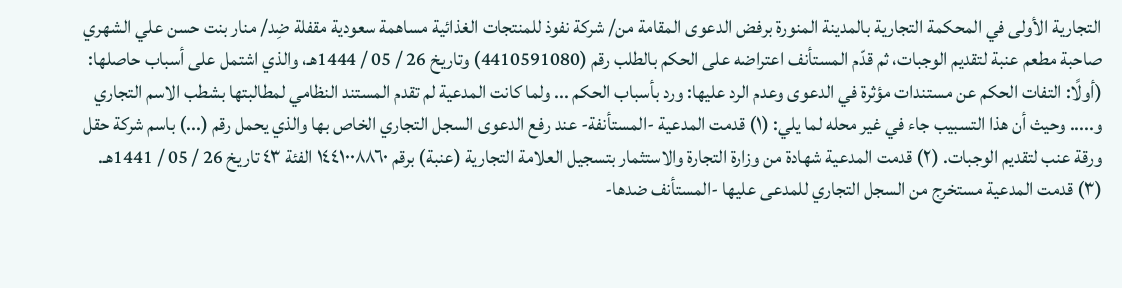التجارية الأولى في المحكمة التجارية بالمدينة المنورة برفض الدعوى المقامة من/ شركة نفوذ للمنتجات الغذائية مساهمة سعودية مقفلة ضِد/ منار بنت حسن علي الشهري صاحبة مطعم عنبة لتقديم الوجبات، ثم قدّم المستأنف اعتراضه على الحكم بالطلب رقم (4410591080) وتاريخ 26 / 05 / 1444هـ، والذي اشتمل على أسباب حاصلها: (أولًا: التفات الحكم عن مستندات مؤثرة في الدعوى وعدم الرد عليها: ورد بأسباب الحكم ... ولما كانت المدعية لم تقدم المستند النظامي لمطالبتها بشطب الاسم التجاري و..... وحيث أن هذا التسبيب جاء في غير محله لما يلي: (۱) قدمت المدعية -المستأنفة- عند رفع الدعوى السجل التجاري الخاص بها والذي يحمل رقم (...) باسم شركة حقل ورقة عنب لتقديم الوجبات. (۲) قدمت المدعية شهادة من وزارة التجارة والاستثمار بتسجيل العلامة التجارية (عنبة) برقم ١٤٤۱۰۰٨٨٦٠ الفئة ٤٣ تاريخ 26 / 05 / 1441هـ. (۳) قدمت المدعية مستخرج من السجل التجاري للمدعى عليها -المستأنف ضدها-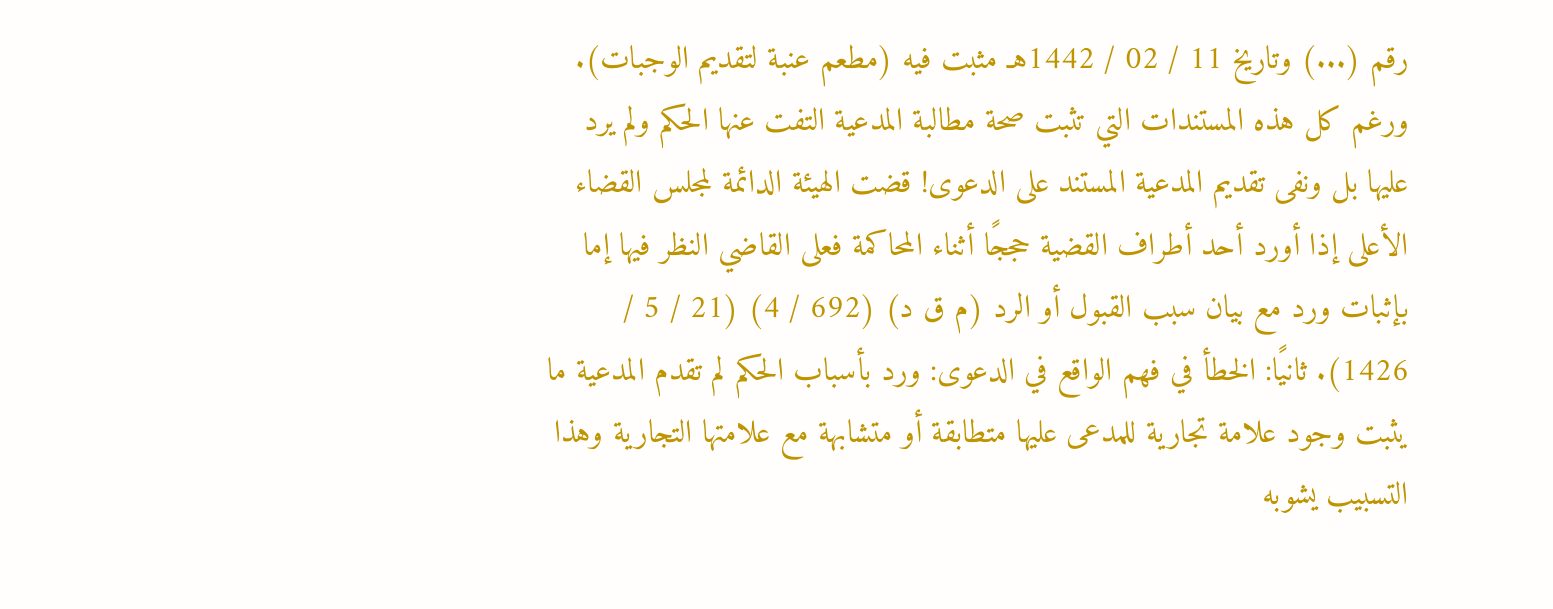رقم (...) وتاريخ 11 / 02 / 1442هـ مثبت فيه (مطعم عنبة لتقديم الوجبات). ورغم كل هذه المستندات التي تثبت صحة مطالبة المدعية التفت عنها الحكم ولم يرد عليها بل ونفى تقديم المدعية المستند على الدعوى! قضت الهيئة الدائمة لمجلس القضاء الأعلى إذا أورد أحد أطراف القضية حججًا أثناء المحاكمة فعلى القاضي النظر فيها إما بإثبات ورد مع بيان سبب القبول أو الرد (م ق د) (692 / 4) (21 / 5 / 1426). ثانيًا: الخطأ في فهم الواقع في الدعوى: ورد بأسباب الحكم لم تقدم المدعية ما يثبت وجود علامة تجارية للمدعى عليها متطابقة أو متشابهة مع علامتها التجارية وهذا التسبيب يشوبه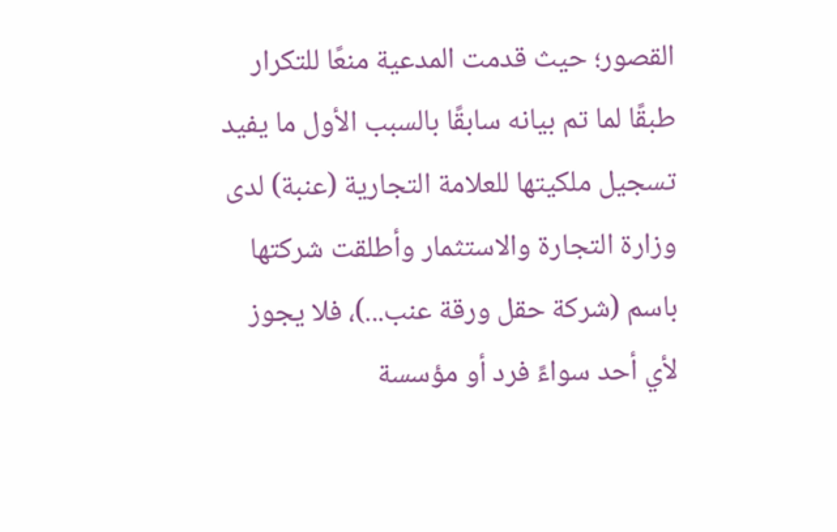القصور؛ حيث قدمت المدعية منعًا للتكرار طبقًا لما تم بيانه سابقًا بالسبب الأول ما يفيد تسجيل ملكيتها للعلامة التجارية (عنبة) لدى وزارة التجارة والاستثمار وأطلقت شركتها باسم (شركة حقل ورقة عنب...)، فلا يجوز لأي أحد سواءً فرد أو مؤسسة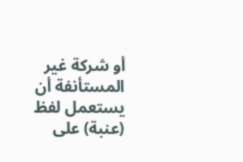أو شركة غير المستأنفة أن يستعمل لفظ (عنبة) على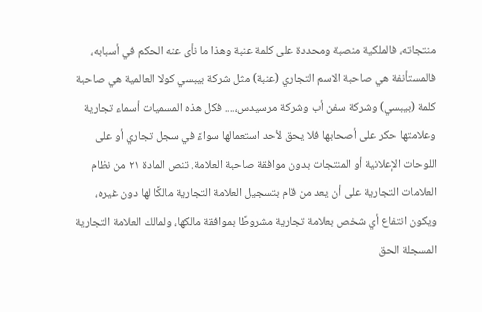منتجاته، فالملكية منصبة ومحددة على كلمة عنبة وهذا ما نأى عنه الحكم في أسبابه، فالمستأنفة هي صاحبة الاسم التجاري (عنبة) مثل شركة بيبسي كولا العالمية هي صاحبة كلمة (بيبسي) وشركة سفن أب وشركة مرسيدس،.... فكل هذه المسميات أسماء تجارية وعلامتها حكر على أصحابها فلا يحق لأحد استعمالها سواءً في سجل تجاري أو على اللوحات الإعلانية أو المنتجات بدون موافقة صاحبة العلامة. تنص المادة ٢١ من نظام العلامات التجارية على أن يعد من قام بتسجيل العلامة التجارية مالكًا لها دون غيره، ويكون انتفاع أي شخص بعلامة تجارية مشروطًا بموافقة مالكها، ولمالك العلامة التجارية المسجلة الحق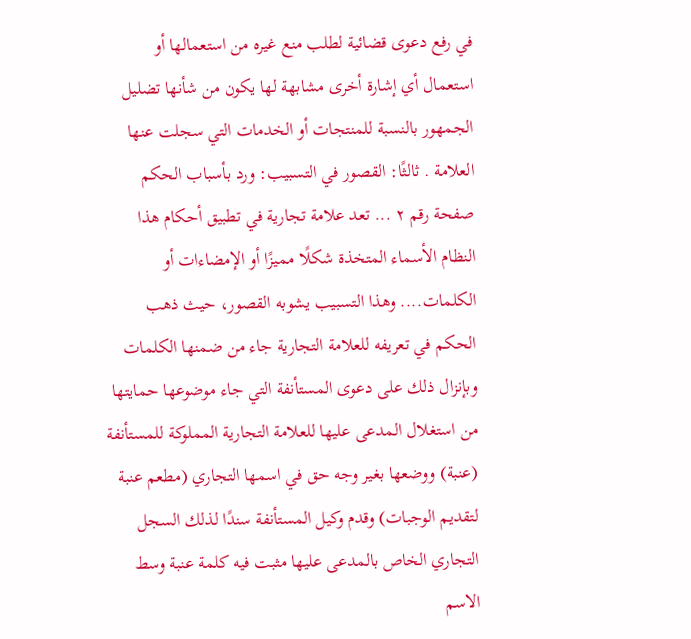في رفع دعوى قضائية لطلب منع غيره من استعمالها أو استعمال أي إشارة أخرى مشابهة لها يكون من شأنها تضليل الجمهور بالنسبة للمنتجات أو الخدمات التي سجلت عنها العلامة . ثالثًا: القصور في التسبيب: ورد بأسباب الحكم صفحة رقم ۲ ... تعد علامة تجارية في تطبيق أحكام هذا النظام الأسماء المتخذة شكلًا مميزًا أو الإمضاءات أو الكلمات.... وهذا التسبيب يشوبه القصور، حيث ذهب الحكم في تعريفه للعلامة التجارية جاء من ضمنها الكلمات وبإنزال ذلك على دعوى المستأنفة التي جاء موضوعها حمايتها من استغلال المدعى عليها للعلامة التجارية المملوكة للمستأنفة (عنبة) ووضعها بغير وجه حق في اسمها التجاري (مطعم عنبة لتقديم الوجبات) وقدم وكيل المستأنفة سندًا لذلك السجل التجاري الخاص بالمدعى عليها مثبت فيه كلمة عنبة وسط الاسم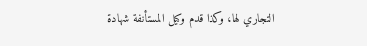التجاري لها، وكذا قدم وكيل المستأنفة شهادة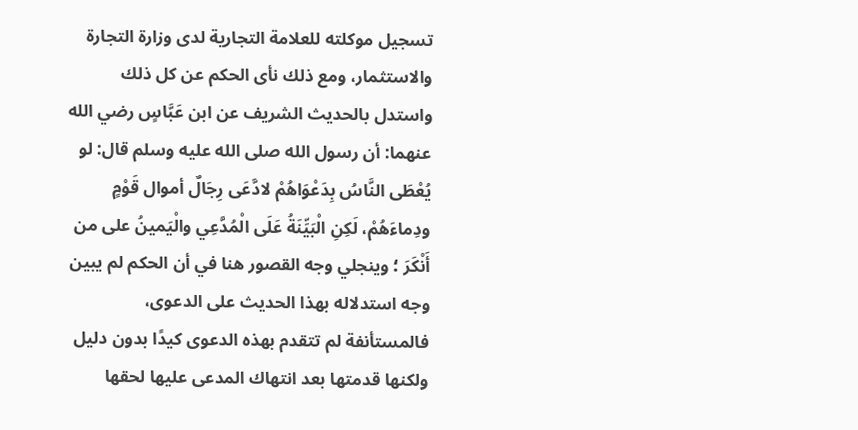تسجيل موكلته للعلامة التجارية لدى وزارة التجارة والاستثمار، ومع ذلك نأى الحكم عن كل ذلك واستدل بالحديث الشريف عن ابن عَبَّاسٍ رضي الله عنهما: أن رسول الله صلى الله عليه وسلم قال: لو يُعْطَى النَّاسُ بِدَعْوَاهُمْ لادَّعَى رِجَالٌ أموال قَوْمٍ ودِماءَهُمْ، لَكِنِ الْبَيِّنَةُ عَلَى الْمُدَّعِي والْيَمينُ على من أَنْكَرَ ؛ وينجلي وجه القصور هنا في أن الحكم لم يبين وجه استدلاله بهذا الحديث على الدعوى، فالمستأنفة لم تتقدم بهذه الدعوى كيدًا بدون دليل ولكنها قدمتها بعد انتهاك المدعى عليها لحقها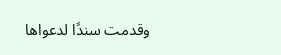وقدمت سندًا لدعواها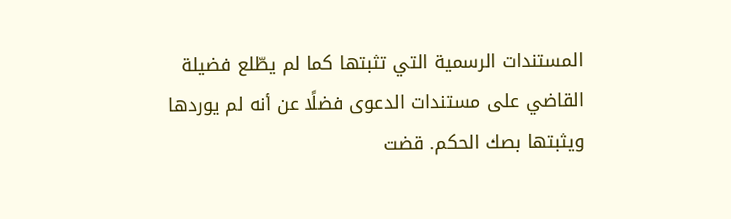المستندات الرسمية التي تثبتها كما لم يطّلع فضيلة القاضي على مستندات الدعوى فضلًا عن أنه لم يوردها ويثبتها بصك الحكم. قضت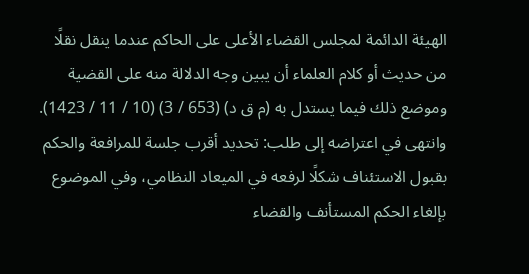الهيئة الدائمة لمجلس القضاء الأعلى على الحاكم عندما ينقل نقلًا من حديث أو كلام العلماء أن يبين وجه الدلالة منه على القضية وموضع ذلك فيما يستدل به (م ق د) (653 / 3) (10 / 11 / 1423). وانتهى في اعتراضه إلى طلب: تحديد أقرب جلسة للمرافعة والحكم بقبول الاستئناف شكلًا لرفعه في الميعاد النظامي، وفي الموضوع بإلغاء الحكم المستأنف والقضاء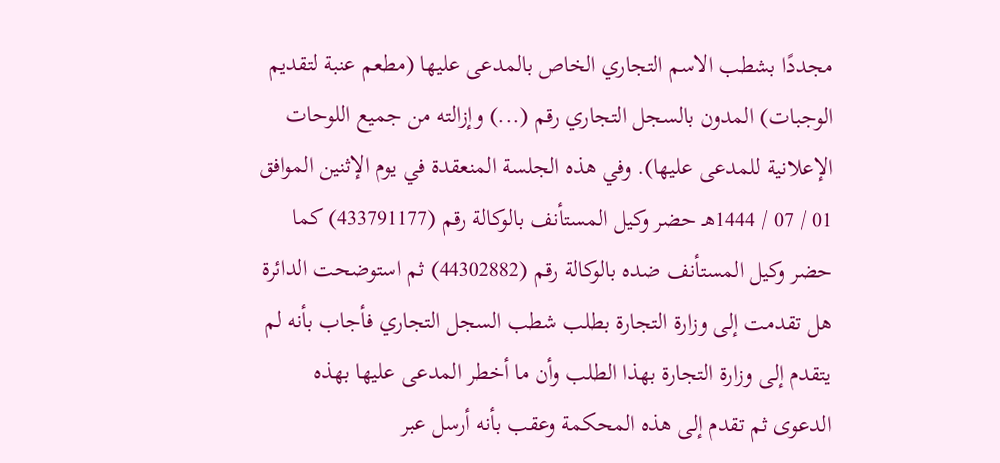مجددًا بشطب الاسم التجاري الخاص بالمدعى عليها (مطعم عنبة لتقديم الوجبات) المدون بالسجل التجاري رقم (...) وإزالته من جميع اللوحات الإعلانية للمدعى عليها). وفي هذه الجلسة المنعقدة في يوم الإثنين الموافق 01 / 07 / 1444هـ حضر وكيل المستأنف بالوكالة رقم (433791177) كما حضر وكيل المستأنف ضده بالوكالة رقم (44302882) ثم استوضحت الدائرة هل تقدمت إلى وزارة التجارة بطلب شطب السجل التجاري فأجاب بأنه لم يتقدم إلى وزارة التجارة بهذا الطلب وأن ما أخطر المدعى عليها بهذه الدعوى ثم تقدم إلى هذه المحكمة وعقب بأنه أرسل عبر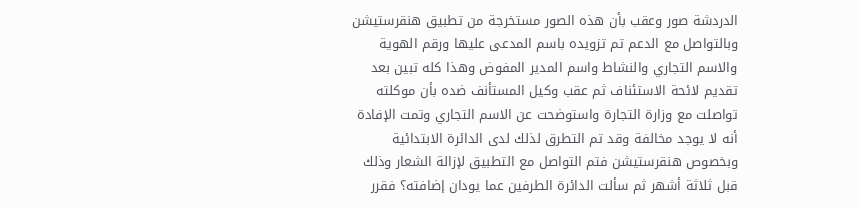الدردشة صور وعقب بأن هذه الصور مستخرجة من تطبيق هنقرستيشن وبالتواصل مع الدعم تم تزويده باسم المدعى عليها ورقم الهوية والاسم التجاري والنشاط واسم المدير المفوض وهذا كله تبين بعد تقديم لائحة الاستئناف ثم عقب وكيل المستأنف ضده بأن موكلته تواصلت مع وزارة التجارة واستوضحت عن الاسم التجاري وتمت الإفادة أنه لا يوجد مخالفة وقد تم التطرق لذلك لدى الدائرة الابتدائية وبخصوص هنقرستيشن فتم التواصل مع التطبيق لإزالة الشعار وذلك قبل ثلاثة أشهر ثم سألت الدائرة الطرفين عما يودان إضافته؟ فقرر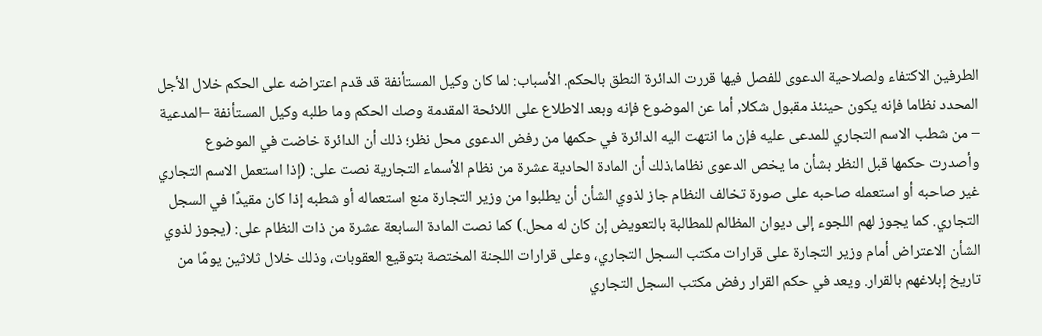الطرفين الاكتفاء ولصلاحية الدعوى للفصل فيها قررت الدائرة النطق بالحكم. الأسباب: لما كان وكيل المستأنفة قد قدم اعتراضه على الحكم خلال الأجل المحدد نظاما فإنه يكون حينئذ مقبول شكلا, أما عن الموضوع فإنه وبعد الاطلاع على اللائحة المقدمة وصك الحكم وما طلبه وكيل المستأنفة –المدعية – من شطب الاسم التجاري للمدعى عليه فإن ما انتهت اليه الدائرة في حكمها من رفض الدعوى محل نظر؛ ذلك أن الدائرة خاضت في الموضوع وأصدرت حكمها قبل النظر بشأن ما يخص الدعوى نظاما،ذلك أن المادة الحادية عشرة من نظام الأسماء التجارية نصت على: (إذا استعمل الاسم التجاري غير صاحبه أو استعمله صاحبه على صورة تخالف النظام جاز لذوي الشأن أن يطلبوا من وزير التجارة منع استعماله أو شطبه إذا كان مقيدًا في السجل التجاري. كما يجوز لهم اللجوء إلى ديوان المظالم للمطالبة بالتعويض إن كان له محل.) كما نصت المادة السابعة عشرة من ذات النظام على: (يجوز لذوي الشأن الاعتراض أمام وزير التجارة على قرارات مكتب السجل التجاري، وعلى قرارات اللجنة المختصة بتوقيع العقوبات، وذلك خلال ثلاثين يومًا من تاريخ إبلاغهم بالقرار. ويعد في حكم القرار رفض مكتب السجل التجاري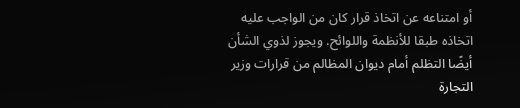أو امتناعه عن اتخاذ قرار كان من الواجب عليه اتخاذه طبقا للأنظمة واللوائح. ويجوز لذوي الشأن أيضًا التظلم أمام ديوان المظالم من قرارات وزير التجارة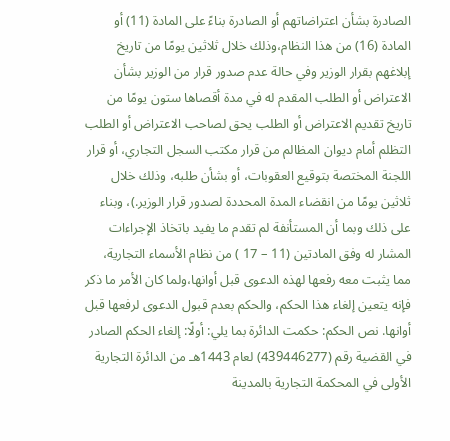الصادرة بشأن اعتراضاتهم أو الصادرة بناءً على المادة (11) أو المادة (16) من هذا النظام،وذلك خلال ثلاثين يومًا من تاريخ إبلاغهم بقرار الوزير وفي حالة عدم صدور قرار من الوزير بشأن الاعتراض أو الطلب المقدم له في مدة أقصاها ستون يومًا من تاريخ تقديم الاعتراض أو الطلب يحق لصاحب الاعتراض أو الطلب التظلم أمام ديوان المظالم من قرار مكتب السجل التجاري، أو قرار اللجنة المختصة بتوقيع العقوبات، أو بشأن طلبه، وذلك خلال ثلاثين يومًا من انقضاء المدة المحددة لصدور قرار الوزير.)، وبناء على ذلك وبما أن المستأنفة لم تقدم ما يفيد باتخاذ الإجراءات المشار له وفق المادتين (11 – 17 ) من نظام الأسماء التجارية، مما يثبت معه رفعها لهذه الدعوى قبل أوانها،ولما كان الأمر ما ذكر فإنه يتعين إلغاء هذا الحكم، والحكم بعدم قبول الدعوى لرفعها قبل أوانها. نص الحكم: حكمت الدائرة بما يلي: أولًا: إلغاء الحكم الصادر في القضية رقم (439446277) لعام 1443هـ من الدائرة التجارية الأولى في المحكمة التجارية بالمدينة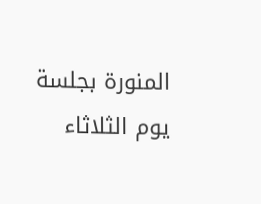المنورة بجلسة يوم الثلاثاء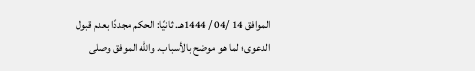الموافق 14 /04 / 1444هـ. ثانيًا: الحكم مجددًا بعدم قبول الدعوى؛ لما هو موضح بالأسباب. والله الموفق وصلى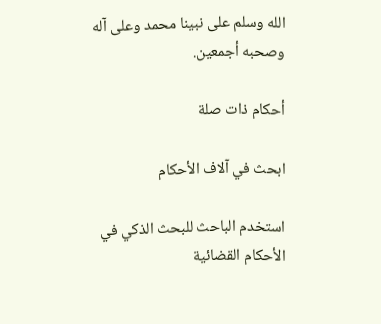الله وسلم على نبينا محمد وعلى آله وصحبه أجمعين.

أحكام ذات صلة

ابحث في آلاف الأحكام

استخدم الباحث للبحث الذكي في الأحكام القضائية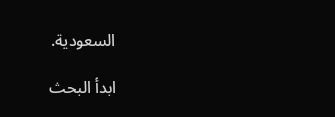السعودية.

ابدأ البحث